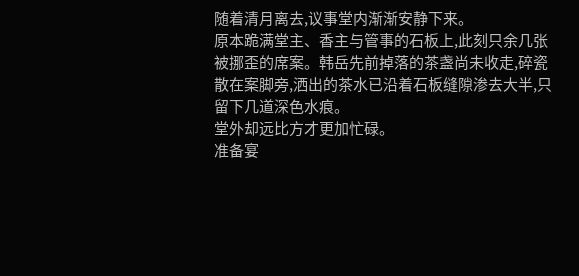随着清月离去,议事堂内渐渐安静下来。
原本跪满堂主、香主与管事的石板上,此刻只余几张被挪歪的席案。韩岳先前掉落的茶盏尚未收走,碎瓷散在案脚旁,洒出的茶水已沿着石板缝隙渗去大半,只留下几道深色水痕。
堂外却远比方才更加忙碌。
准备宴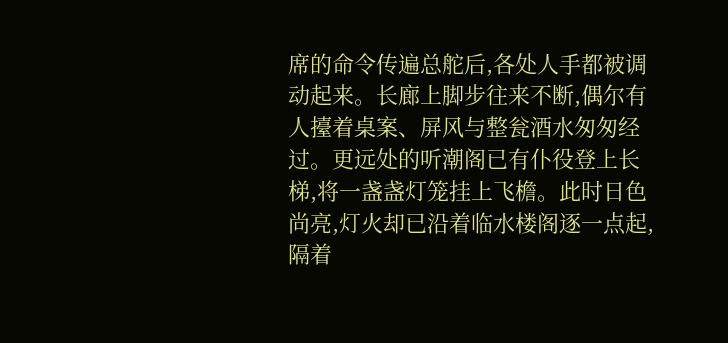席的命令传遍总舵后,各处人手都被调动起来。长廊上脚步往来不断,偶尔有人擡着桌案、屏风与整瓮酒水匆匆经过。更远处的听潮阁已有仆役登上长梯,将一盏盏灯笼挂上飞檐。此时日色尚亮,灯火却已沿着临水楼阁逐一点起,隔着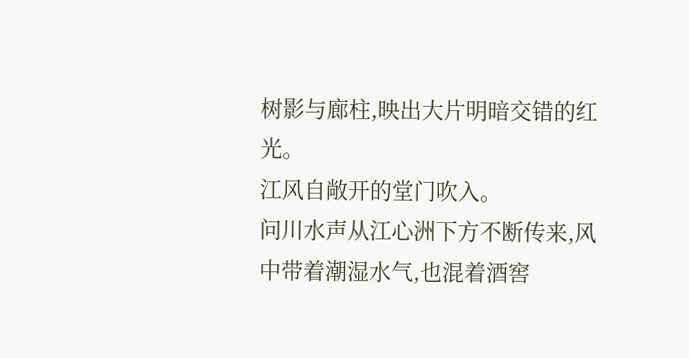树影与廊柱,映出大片明暗交错的红光。
江风自敞开的堂门吹入。
问川水声从江心洲下方不断传来,风中带着潮湿水气,也混着酒窖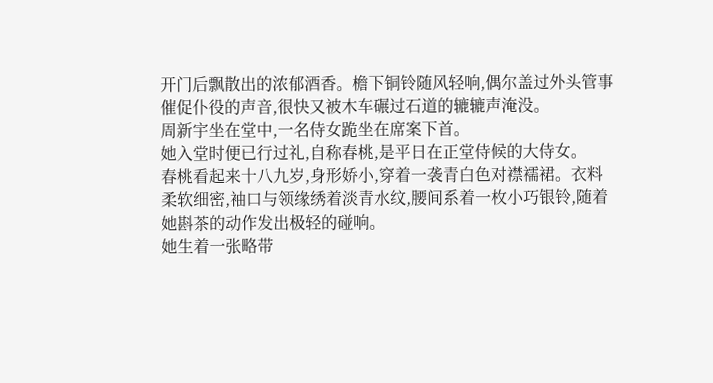开门后飘散出的浓郁酒香。檐下铜铃随风轻响,偶尔盖过外头管事催促仆役的声音,很快又被木车碾过石道的辘辘声淹没。
周新宇坐在堂中,一名侍女跪坐在席案下首。
她入堂时便已行过礼,自称春桃,是平日在正堂侍候的大侍女。
春桃看起来十八九岁,身形娇小,穿着一袭青白色对襟襦裙。衣料柔软细密,袖口与领缘绣着淡青水纹,腰间系着一枚小巧银铃,随着她斟茶的动作发出极轻的碰响。
她生着一张略带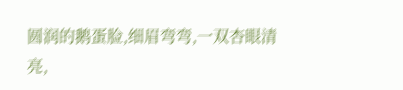圆润的鹅蛋脸,细眉弯弯,一双杏眼清亮,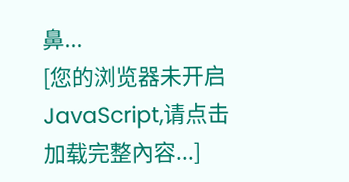鼻...
[您的浏览器未开启 JavaScript,请点击加载完整內容...]